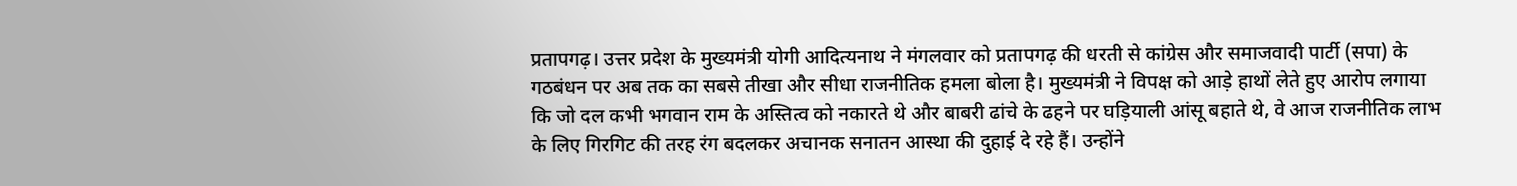प्रतापगढ़। उत्तर प्रदेश के मुख्यमंत्री योगी आदित्यनाथ ने मंगलवार को प्रतापगढ़ की धरती से कांग्रेस और समाजवादी पार्टी (सपा) के गठबंधन पर अब तक का सबसे तीखा और सीधा राजनीतिक हमला बोला है। मुख्यमंत्री ने विपक्ष को आड़े हाथों लेते हुए आरोप लगाया कि जो दल कभी भगवान राम के अस्तित्व को नकारते थे और बाबरी ढांचे के ढहने पर घड़ियाली आंसू बहाते थे, वे आज राजनीतिक लाभ के लिए गिरगिट की तरह रंग बदलकर अचानक सनातन आस्था की दुहाई दे रहे हैं। उन्होंने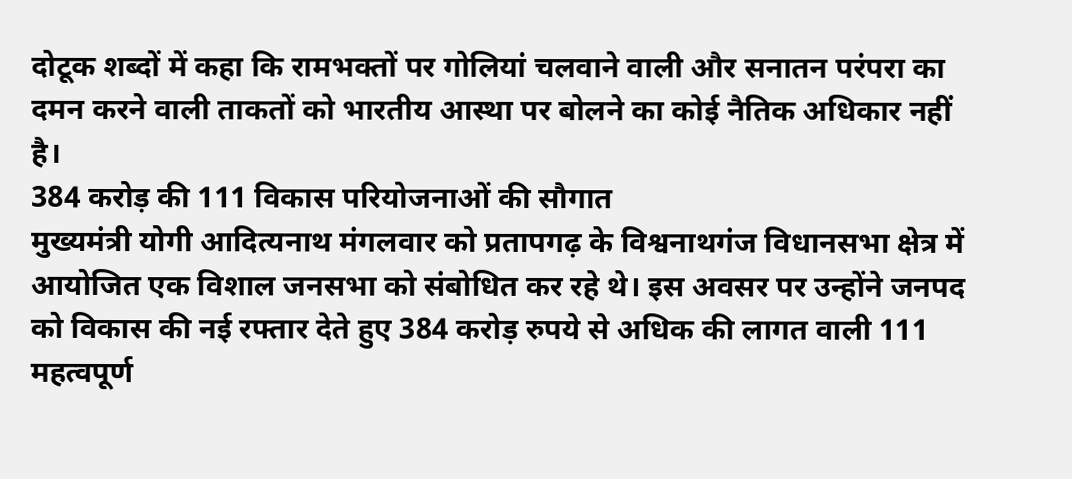दोटूक शब्दों में कहा कि रामभक्तों पर गोलियां चलवाने वाली और सनातन परंपरा का दमन करने वाली ताकतों को भारतीय आस्था पर बोलने का कोई नैतिक अधिकार नहीं है।
384 करोड़ की 111 विकास परियोजनाओं की सौगात
मुख्यमंत्री योगी आदित्यनाथ मंगलवार को प्रतापगढ़ के विश्वनाथगंज विधानसभा क्षेत्र में आयोजित एक विशाल जनसभा को संबोधित कर रहे थे। इस अवसर पर उन्होंने जनपद को विकास की नई रफ्तार देते हुए 384 करोड़ रुपये से अधिक की लागत वाली 111 महत्वपूर्ण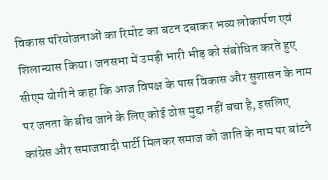विकास परियोजनाओं का रिमोट का बटन दबाकर भव्य लोकार्पण एवं शिलान्यास किया। जनसभा में उमड़ी भारी भीड़ को संबोधित करते हुए सीएम योगी ने कहा कि आज विपक्ष के पास विकास और सुशासन के नाम पर जनता के बीच जाने के लिए कोई ठोस मुद्दा नहीं बचा है, इसलिए कांग्रेस और समाजवादी पार्टी मिलकर समाज को जाति के नाम पर बांटने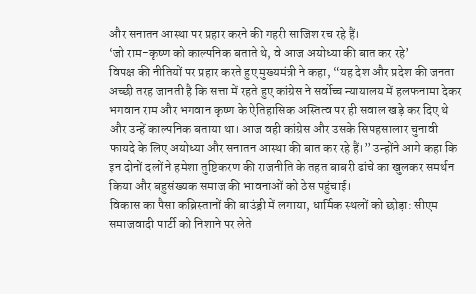और सनातन आस्था पर प्रहार करने की गहरी साजिश रच रहे हैं।
‘जो राम-कृष्ण को काल्पनिक बताते थे, वे आज अयोध्या की बात कर रहे’
विपक्ष की नीतियों पर प्रहार करते हुए मुख्यमंत्री ने कहा, “यह देश और प्रदेश की जनता अच्छी तरह जानती है कि सत्ता में रहते हुए कांग्रेस ने सर्वोच्च न्यायालय में हलफनामा देकर भगवान राम और भगवान कृष्ण के ऐतिहासिक अस्तित्व पर ही सवाल खड़े कर दिए थे और उन्हें काल्पनिक बताया था। आज वही कांग्रेस और उसके सिपहसालार चुनावी फायदे के लिए अयोध्या और सनातन आस्था की बात कर रहे हैं।” उन्होंने आगे कहा कि इन दोनों दलों ने हमेशा तुष्टिकरण की राजनीति के तहत बाबरी ढांचे का खुलकर समर्थन किया और बहुसंख्यक समाज की भावनाओं को ठेस पहुंचाई।
विकास का पैसा कब्रिस्तानों की बाउंड्री में लगाया, धार्मिक स्थलों को छोड़ा: सीएम
समाजवादी पार्टी को निशाने पर लेते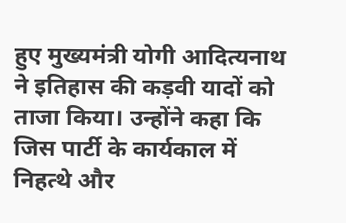हुए मुख्यमंत्री योगी आदित्यनाथ ने इतिहास की कड़वी यादों को ताजा किया। उन्होंने कहा कि जिस पार्टी के कार्यकाल में निहत्थे और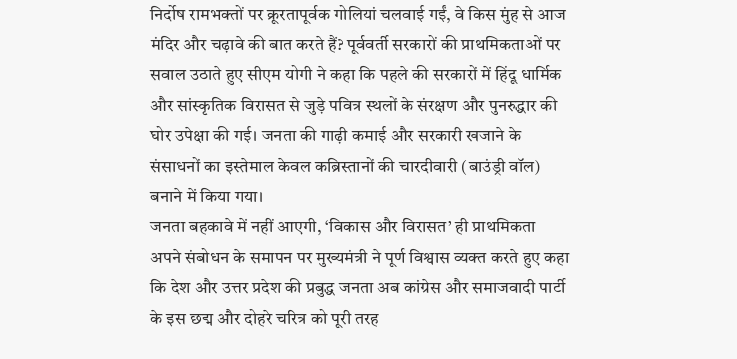निर्दोष रामभक्तों पर क्रूरतापूर्वक गोलियां चलवाई गईं, वे किस मुंह से आज मंदिर और चढ़ावे की बात करते हैं? पूर्ववर्ती सरकारों की प्राथमिकताओं पर सवाल उठाते हुए सीएम योगी ने कहा कि पहले की सरकारों में हिंदू धार्मिक और सांस्कृतिक विरासत से जुड़े पवित्र स्थलों के संरक्षण और पुनरुद्धार की घोर उपेक्षा की गई। जनता की गाढ़ी कमाई और सरकारी खजाने के संसाधनों का इस्तेमाल केवल कब्रिस्तानों की चारदीवारी (बाउंड्री वॉल) बनाने में किया गया।
जनता बहकावे में नहीं आएगी, ‘विकास और विरासत’ ही प्राथमिकता
अपने संबोधन के समापन पर मुख्यमंत्री ने पूर्ण विश्वास व्यक्त करते हुए कहा कि देश और उत्तर प्रदेश की प्रबुद्ध जनता अब कांग्रेस और समाजवादी पार्टी के इस छद्म और दोहरे चरित्र को पूरी तरह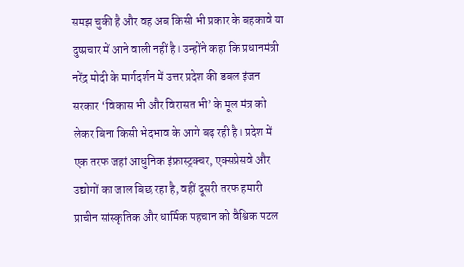समझ चुकी है और वह अब किसी भी प्रकार के बहकावे या दुष्प्रचार में आने वाली नहीं है। उन्होंने कहा कि प्रधानमंत्री नरेंद्र मोदी के मार्गदर्शन में उत्तर प्रदेश की डबल इंजन सरकार ‘विकास भी और विरासत भी’ के मूल मंत्र को लेकर बिना किसी भेदभाव के आगे बढ़ रही है। प्रदेश में एक तरफ जहां आधुनिक इंफ्रास्ट्रक्चर, एक्सप्रेसवे और उद्योगों का जाल बिछ रहा है, वहीं दूसरी तरफ हमारी प्राचीन सांस्कृतिक और धार्मिक पहचान को वैश्विक पटल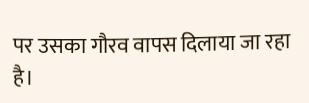पर उसका गौरव वापस दिलाया जा रहा है।